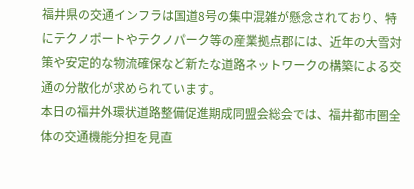福井県の交通インフラは国道8号の集中混雑が懸念されており、特にテクノポートやテクノパーク等の産業拠点郡には、近年の大雪対策や安定的な物流確保など新たな道路ネットワークの構築による交通の分散化が求められています。
本日の福井外環状道路整備促進期成同盟会総会では、福井都市圏全体の交通機能分担を見直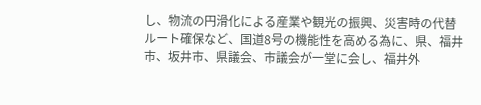し、物流の円滑化による産業や観光の振興、災害時の代替ルート確保など、国道8号の機能性を高める為に、県、福井市、坂井市、県議会、市議会が一堂に会し、福井外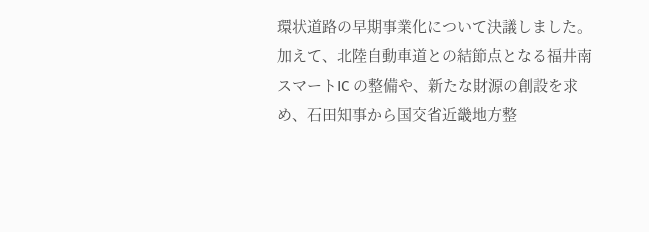環状道路の早期事業化について決議しました。加えて、北陸自動車道との結節点となる福井南スマートIC の整備や、新たな財源の創設を求め、石田知事から国交省近畿地方整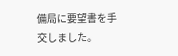備局に要望書を手交しました。